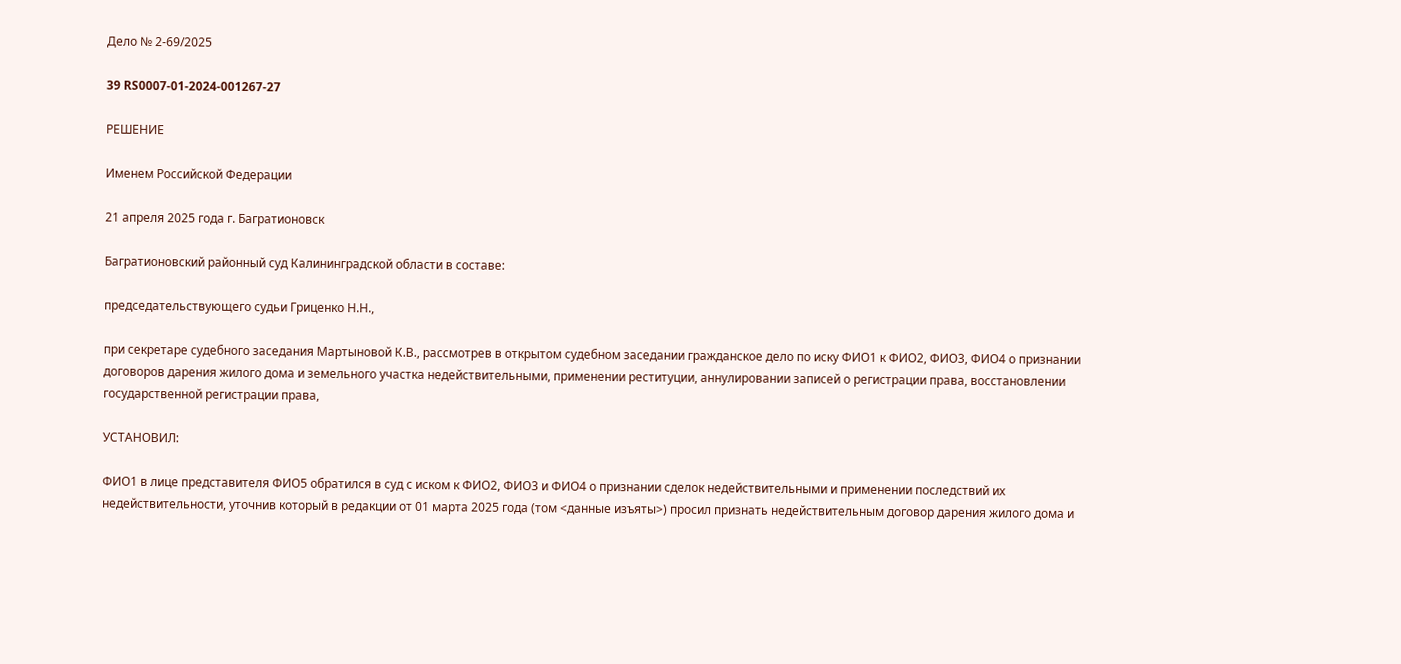Дело № 2-69/2025

39 RS0007-01-2024-001267-27

РЕШЕНИЕ

Именем Российской Федерации

21 апреля 2025 года г. Багратионовск

Багратионовский районный суд Калининградской области в составе:

председательствующего судьи Гриценко Н.Н.,

при секретаре судебного заседания Мартыновой К.В., рассмотрев в открытом судебном заседании гражданское дело по иску ФИО1 к ФИО2, ФИО3, ФИО4 о признании договоров дарения жилого дома и земельного участка недействительными, применении реституции, аннулировании записей о регистрации права, восстановлении государственной регистрации права,

УСТАНОВИЛ:

ФИО1 в лице представителя ФИО5 обратился в суд с иском к ФИО2, ФИО3 и ФИО4 о признании сделок недействительными и применении последствий их недействительности, уточнив который в редакции от 01 марта 2025 года (том <данные изъяты>) просил признать недействительным договор дарения жилого дома и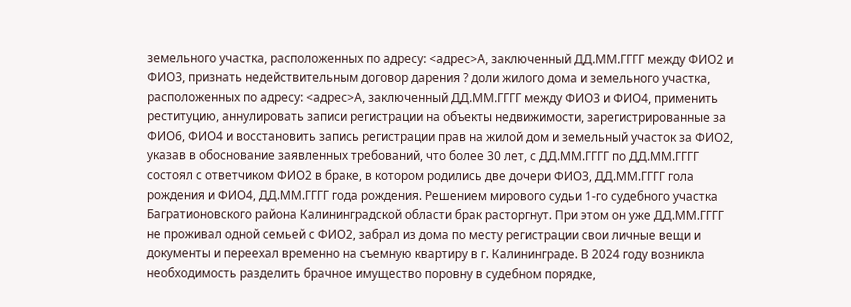земельного участка, расположенных по адресу: <адрес>А, заключенный ДД.ММ.ГГГГ между ФИО2 и ФИО3, признать недействительным договор дарения ? доли жилого дома и земельного участка, расположенных по адресу: <адрес>А, заключенный ДД.ММ.ГГГГ между ФИО3 и ФИО4, применить реституцию, аннулировать записи регистрации на объекты недвижимости, зарегистрированные за ФИО6, ФИО4 и восстановить запись регистрации прав на жилой дом и земельный участок за ФИО2, указав в обоснование заявленных требований, что более 30 лет, с ДД.ММ.ГГГГ по ДД.ММ.ГГГГ состоял с ответчиком ФИО2 в браке, в котором родились две дочери ФИО3, ДД.ММ.ГГГГ гола рождения и ФИО4, ДД.ММ.ГГГГ года рождения. Решением мирового судьи 1-го судебного участка Багратионовского района Калининградской области брак расторгнут. При этом он уже ДД.ММ.ГГГГ не проживал одной семьей с ФИО2, забрал из дома по месту регистрации свои личные вещи и документы и переехал временно на съемную квартиру в г. Калининграде. В 2024 году возникла необходимость разделить брачное имущество поровну в судебном порядке,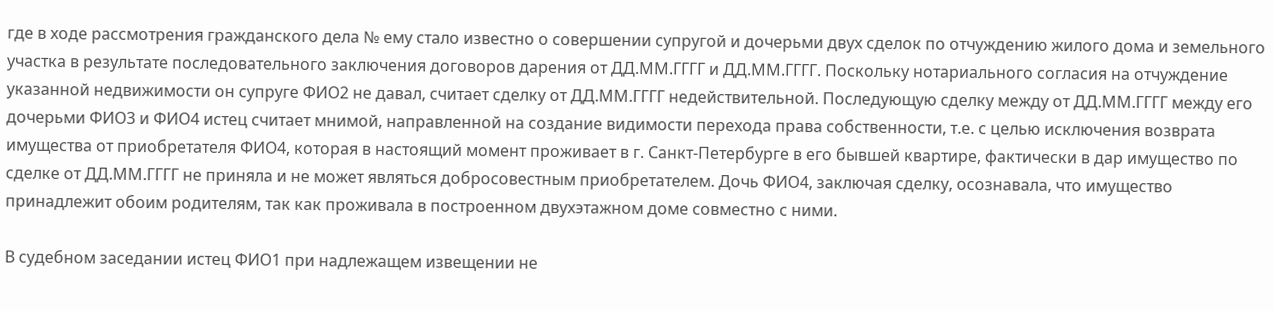где в ходе рассмотрения гражданского дела № ему стало известно о совершении супругой и дочерьми двух сделок по отчуждению жилого дома и земельного участка в результате последовательного заключения договоров дарения от ДД.ММ.ГГГГ и ДД.ММ.ГГГГ. Поскольку нотариального согласия на отчуждение указанной недвижимости он супруге ФИО2 не давал, считает сделку от ДД.ММ.ГГГГ недействительной. Последующую сделку между от ДД.ММ.ГГГГ между его дочерьми ФИО3 и ФИО4 истец считает мнимой, направленной на создание видимости перехода права собственности, т.е. с целью исключения возврата имущества от приобретателя ФИО4, которая в настоящий момент проживает в г. Санкт-Петербурге в его бывшей квартире, фактически в дар имущество по сделке от ДД.ММ.ГГГГ не приняла и не может являться добросовестным приобретателем. Дочь ФИО4, заключая сделку, осознавала, что имущество принадлежит обоим родителям, так как проживала в построенном двухэтажном доме совместно с ними.

В судебном заседании истец ФИО1 при надлежащем извещении не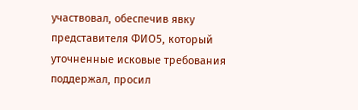участвовал, обеспечив явку представителя ФИО5, который уточненные исковые требования поддержал, просил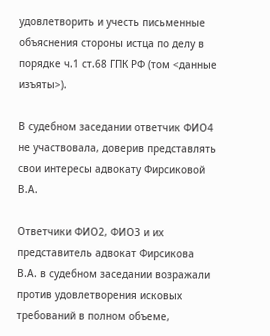удовлетворить и учесть письменные объяснения стороны истца по делу в порядке ч.1 ст.68 ГПК РФ (том <данные изъяты>).

В судебном заседании ответчик ФИО4 не участвовала, доверив представлять свои интересы адвокату Фирсиковой В.А.

Ответчики ФИО2, ФИО3 и их представитель адвокат Фирсикова В.А. в судебном заседании возражали против удовлетворения исковых требований в полном объеме,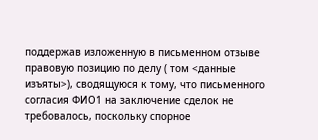поддержав изложенную в письменном отзыве правовую позицию по делу ( том <данные изъяты>), сводящуюся к тому, что письменного согласия ФИО1 на заключение сделок не требовалось, поскольку спорное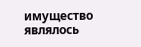имущество являлось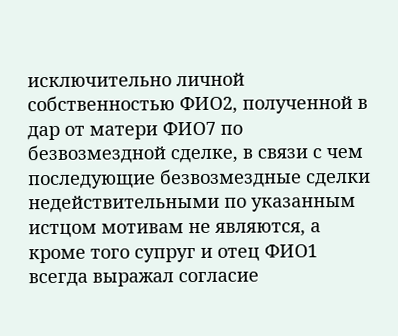исключительно личной собственностью ФИО2, полученной в дар от матери ФИО7 по безвозмездной сделке, в связи с чем последующие безвозмездные сделки недействительными по указанным истцом мотивам не являются, а кроме того супруг и отец ФИО1 всегда выражал согласие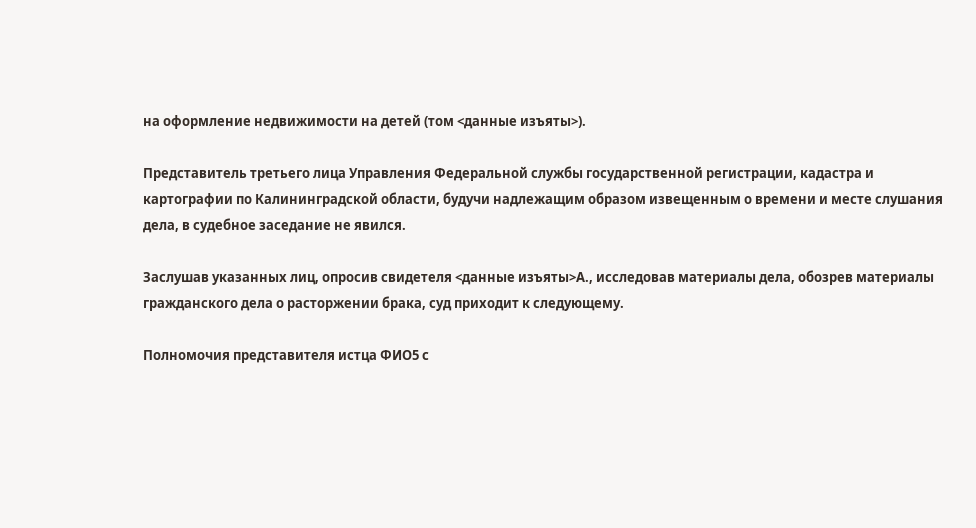на оформление недвижимости на детей (том <данные изъяты>).

Представитель третьего лица Управления Федеральной службы государственной регистрации, кадастра и картографии по Калининградской области, будучи надлежащим образом извещенным о времени и месте слушания дела, в судебное заседание не явился.

Заслушав указанных лиц, опросив свидетеля <данные изъяты>А., исследовав материалы дела, обозрев материалы гражданского дела о расторжении брака, суд приходит к следующему.

Полномочия представителя истца ФИО5 с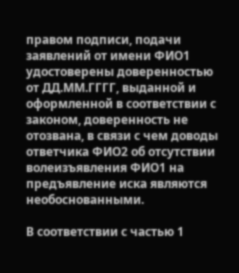правом подписи, подачи заявлений от имени ФИО1 удостоверены доверенностью от ДД.ММ.ГГГГ, выданной и оформленной в соответствии с законом, доверенность не отозвана, в связи с чем доводы ответчика ФИО2 об отсутствии волеизъявления ФИО1 на предъявление иска являются необоснованными.

В соответствии с частью 1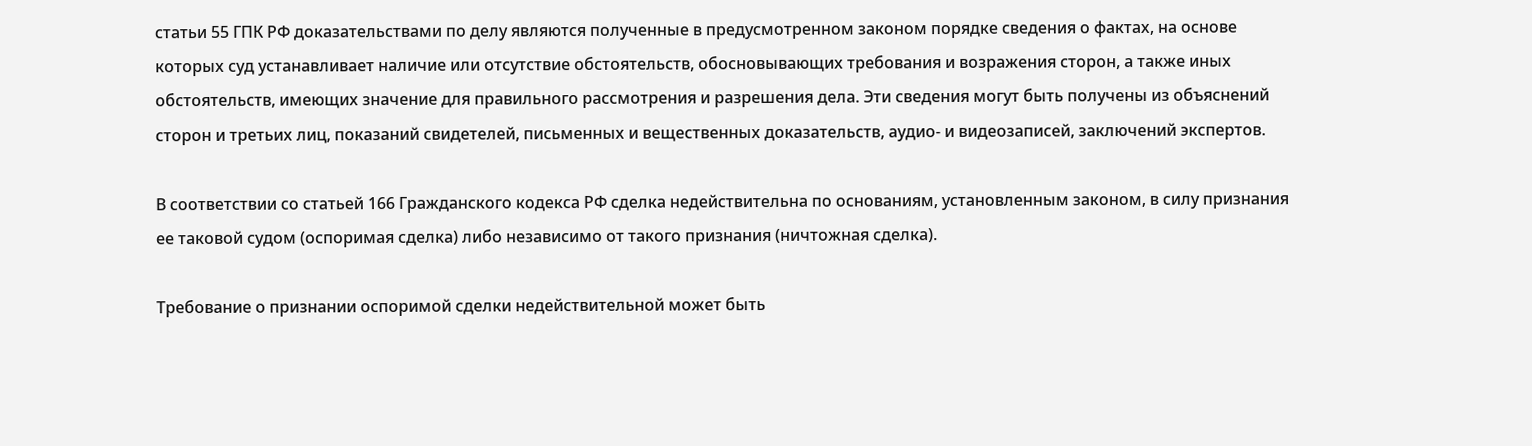статьи 55 ГПК РФ доказательствами по делу являются полученные в предусмотренном законом порядке сведения о фактах, на основе которых суд устанавливает наличие или отсутствие обстоятельств, обосновывающих требования и возражения сторон, а также иных обстоятельств, имеющих значение для правильного рассмотрения и разрешения дела. Эти сведения могут быть получены из объяснений сторон и третьих лиц, показаний свидетелей, письменных и вещественных доказательств, аудио- и видеозаписей, заключений экспертов.

В соответствии со статьей 166 Гражданского кодекса РФ сделка недействительна по основаниям, установленным законом, в силу признания ее таковой судом (оспоримая сделка) либо независимо от такого признания (ничтожная сделка).

Требование о признании оспоримой сделки недействительной может быть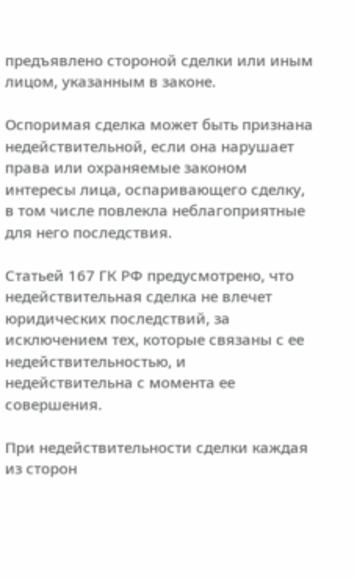предъявлено стороной сделки или иным лицом, указанным в законе.

Оспоримая сделка может быть признана недействительной, если она нарушает права или охраняемые законом интересы лица, оспаривающего сделку, в том числе повлекла неблагоприятные для него последствия.

Статьей 167 ГК РФ предусмотрено, что недействительная сделка не влечет юридических последствий, за исключением тех, которые связаны с ее недействительностью, и недействительна с момента ее совершения.

При недействительности сделки каждая из сторон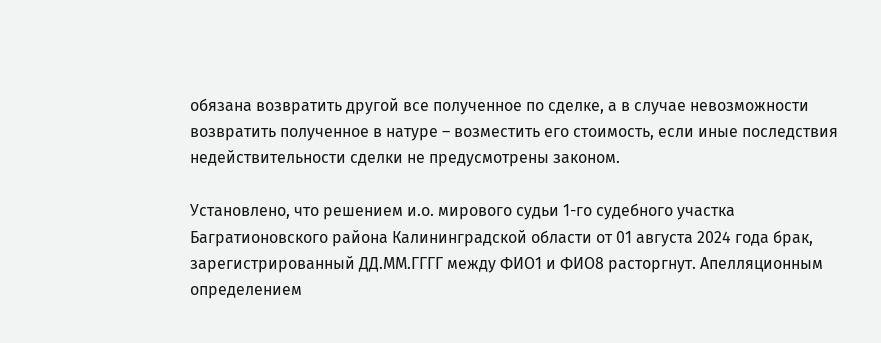обязана возвратить другой все полученное по сделке, а в случае невозможности возвратить полученное в натуре – возместить его стоимость, если иные последствия недействительности сделки не предусмотрены законом.

Установлено, что решением и.о. мирового судьи 1-го судебного участка Багратионовского района Калининградской области от 01 августа 2024 года брак, зарегистрированный ДД.ММ.ГГГГ между ФИО1 и ФИО8 расторгнут. Апелляционным определением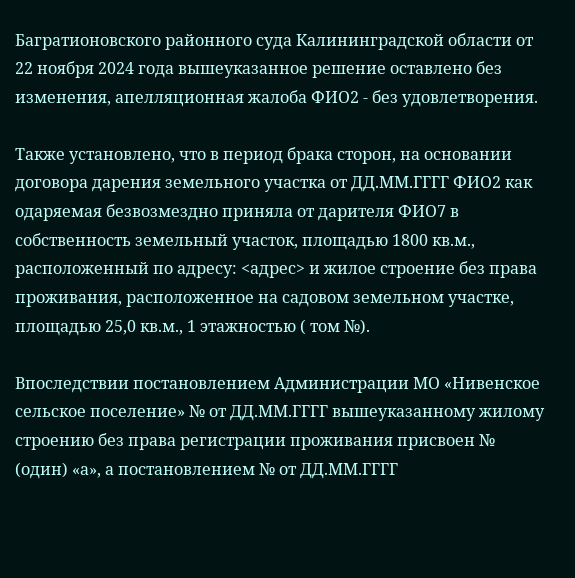Багратионовского районного суда Калининградской области от 22 ноября 2024 года вышеуказанное решение оставлено без изменения, апелляционная жалоба ФИО2 - без удовлетворения.

Также установлено, что в период брака сторон, на основании договора дарения земельного участка от ДД.ММ.ГГГГ ФИО2 как одаряемая безвозмездно приняла от дарителя ФИО7 в собственность земельный участок, площадью 1800 кв.м., расположенный по адресу: <адрес> и жилое строение без права проживания, расположенное на садовом земельном участке, площадью 25,0 кв.м., 1 этажностью ( том №).

Впоследствии постановлением Администрации МО «Нивенское сельское поселение» № от ДД.ММ.ГГГГ вышеуказанному жилому строению без права регистрации проживания присвоен № (один) «а», а постановлением № от ДД.ММ.ГГГГ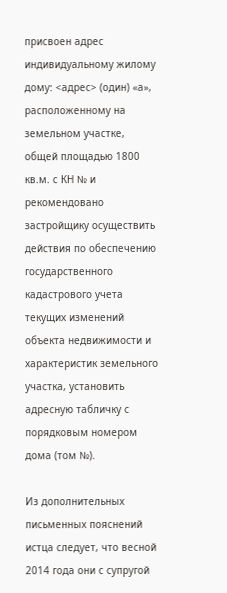присвоен адрес индивидуальному жилому дому: <адрес> (один) «а», расположенному на земельном участке, общей площадью 1800 кв.м. с КН № и рекомендовано застройщику осуществить действия по обеспечению государственного кадастрового учета текущих изменений объекта недвижимости и характеристик земельного участка, установить адресную табличку с порядковым номером дома (том №).

Из дополнительных письменных пояснений истца следует, что весной 2014 года они с супругой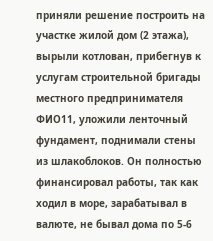приняли решение построить на участке жилой дом (2 этажа), вырыли котлован, прибегнув к услугам строительной бригады местного предпринимателя ФИО11, уложили ленточный фундамент, поднимали стены из шлакоблоков. Он полностью финансировал работы, так как ходил в море, зарабатывал в валюте, не бывал дома по 5-6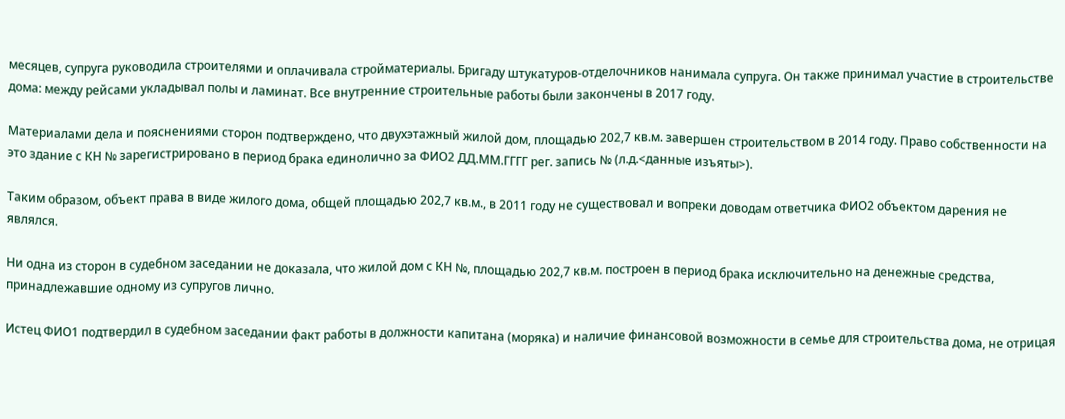месяцев, супруга руководила строителями и оплачивала стройматериалы. Бригаду штукатуров-отделочников нанимала супруга. Он также принимал участие в строительстве дома: между рейсами укладывал полы и ламинат. Все внутренние строительные работы были закончены в 2017 году.

Материалами дела и пояснениями сторон подтверждено, что двухэтажный жилой дом, площадью 202,7 кв.м. завершен строительством в 2014 году. Право собственности на это здание с КН № зарегистрировано в период брака единолично за ФИО2 ДД.ММ.ГГГГ рег. запись № (л.д.<данные изъяты>).

Таким образом, объект права в виде жилого дома, общей площадью 202,7 кв.м., в 2011 году не существовал и вопреки доводам ответчика ФИО2 объектом дарения не являлся.

Ни одна из сторон в судебном заседании не доказала, что жилой дом с КН №, площадью 202,7 кв.м. построен в период брака исключительно на денежные средства, принадлежавшие одному из супругов лично.

Истец ФИО1 подтвердил в судебном заседании факт работы в должности капитана (моряка) и наличие финансовой возможности в семье для строительства дома, не отрицая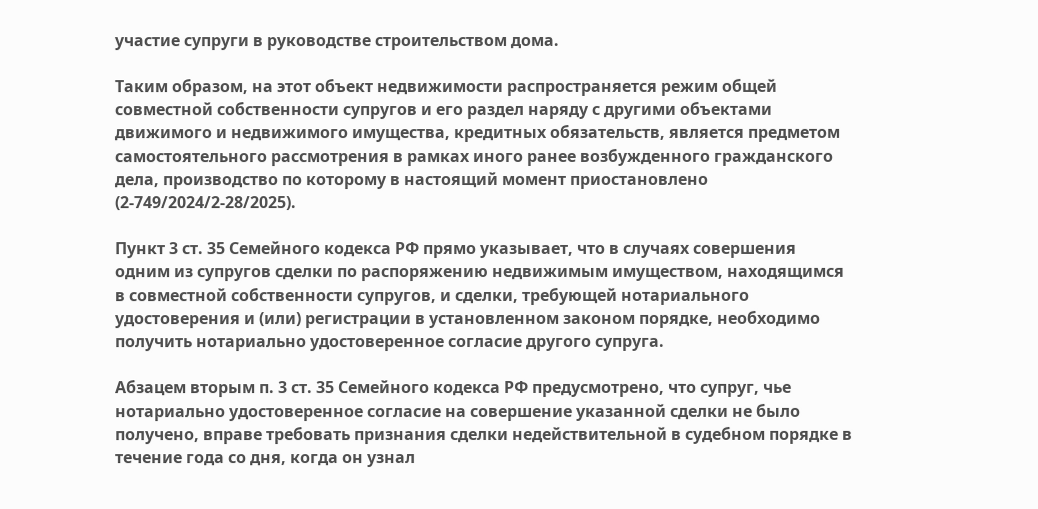участие супруги в руководстве строительством дома.

Таким образом, на этот объект недвижимости распространяется режим общей совместной собственности супругов и его раздел наряду с другими объектами движимого и недвижимого имущества, кредитных обязательств, является предметом самостоятельного рассмотрения в рамках иного ранее возбужденного гражданского дела, производство по которому в настоящий момент приостановлено (2-749/2024/2-28/2025).

Пункт 3 ст. 35 Семейного кодекса РФ прямо указывает, что в случаях совершения одним из супругов сделки по распоряжению недвижимым имуществом, находящимся в совместной собственности супругов, и сделки, требующей нотариального удостоверения и (или) регистрации в установленном законом порядке, необходимо получить нотариально удостоверенное согласие другого супруга.

Абзацем вторым п. 3 ст. 35 Семейного кодекса РФ предусмотрено, что супруг, чье нотариально удостоверенное согласие на совершение указанной сделки не было получено, вправе требовать признания сделки недействительной в судебном порядке в течение года со дня, когда он узнал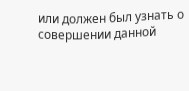или должен был узнать о совершении данной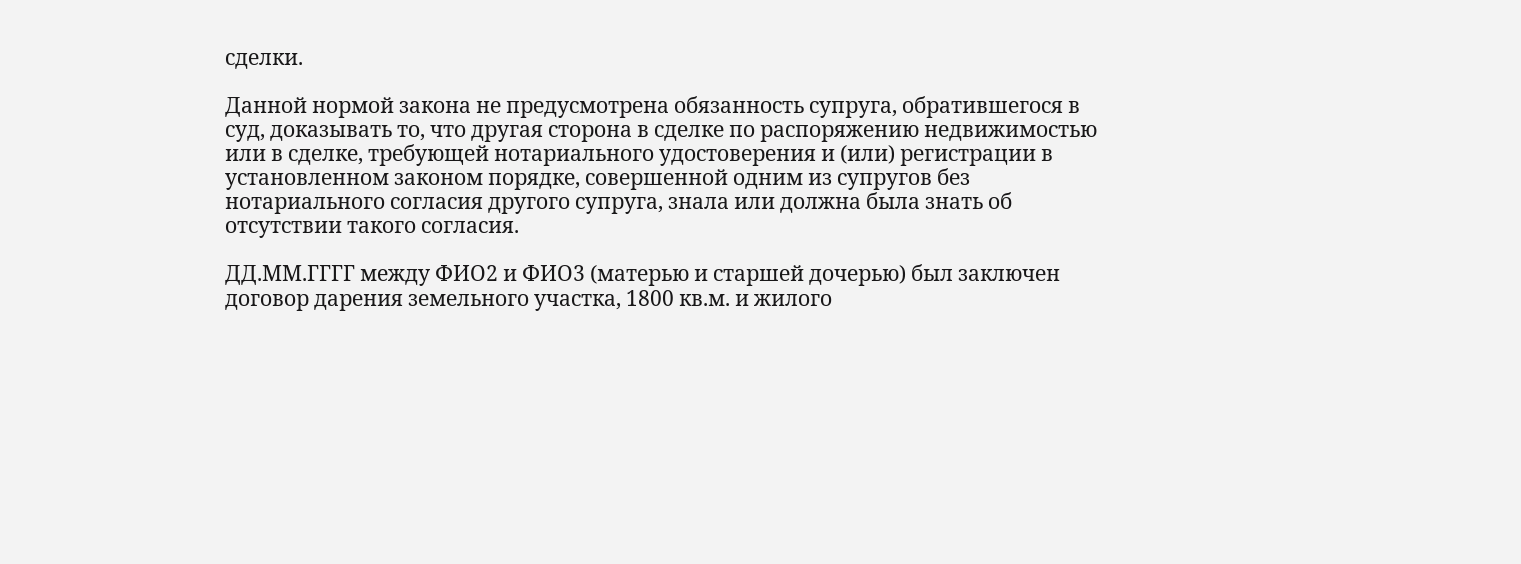сделки.

Данной нормой закона не предусмотрена обязанность супруга, обратившегося в суд, доказывать то, что другая сторона в сделке по распоряжению недвижимостью или в сделке, требующей нотариального удостоверения и (или) регистрации в установленном законом порядке, совершенной одним из супругов без нотариального согласия другого супруга, знала или должна была знать об отсутствии такого согласия.

ДД.ММ.ГГГГ между ФИО2 и ФИО3 (матерью и старшей дочерью) был заключен договор дарения земельного участка, 1800 кв.м. и жилого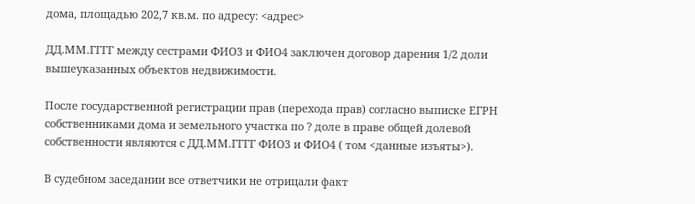дома, площадью 202,7 кв.м. по адресу: <адрес>

ДД.ММ.ГГГГ между сестрами ФИО3 и ФИО4 заключен договор дарения 1/2 доли вышеуказанных объектов недвижимости.

После государственной регистрации прав (перехода прав) согласно выписке ЕГРН собственниками дома и земельного участка по ? доле в праве общей долевой собственности являются с ДД.ММ.ГГГГ ФИО3 и ФИО4 ( том <данные изъяты>).

В судебном заседании все ответчики не отрицали факт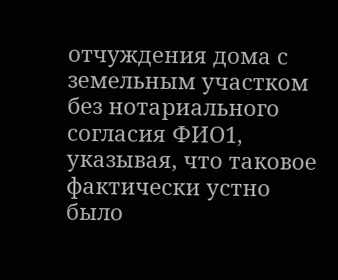отчуждения дома с земельным участком без нотариального согласия ФИО1, указывая, что таковое фактически устно было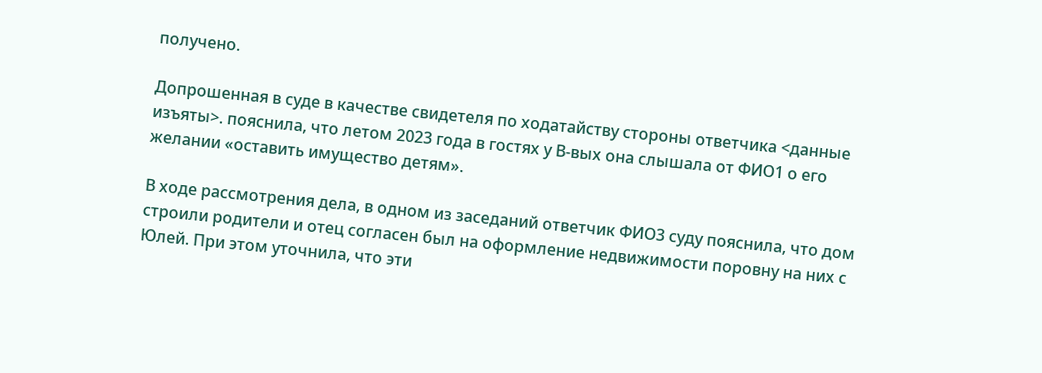получено.

Допрошенная в суде в качестве свидетеля по ходатайству стороны ответчика <данные изъяты>. пояснила, что летом 2023 года в гостях у В-вых она слышала от ФИО1 о его желании «оставить имущество детям».

В ходе рассмотрения дела, в одном из заседаний ответчик ФИО3 суду пояснила, что дом строили родители и отец согласен был на оформление недвижимости поровну на них с Юлей. При этом уточнила, что эти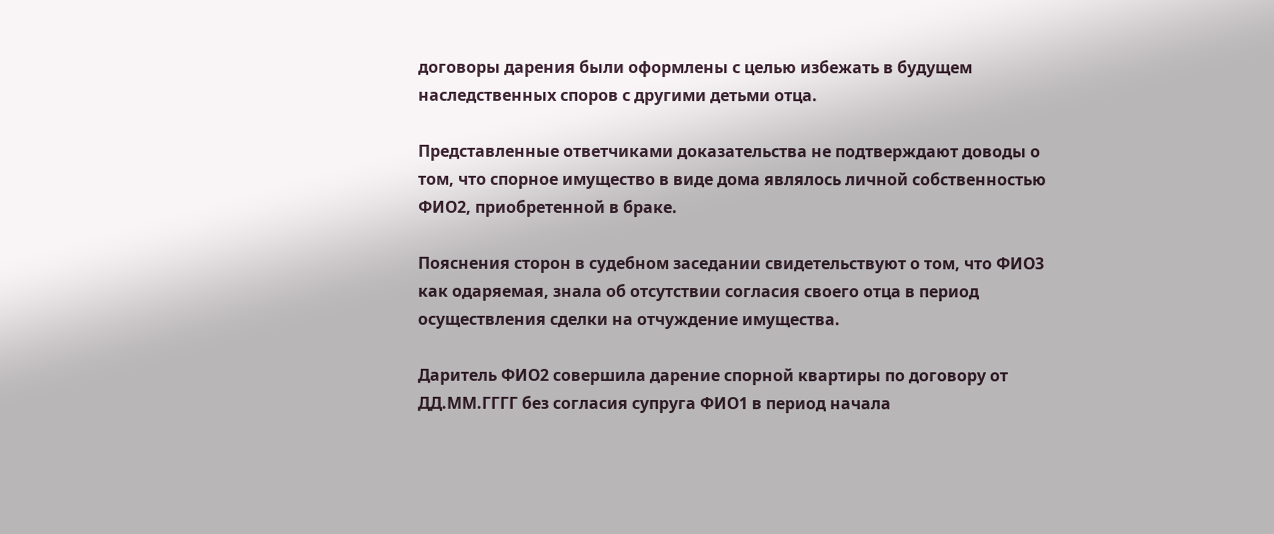договоры дарения были оформлены с целью избежать в будущем наследственных споров с другими детьми отца.

Представленные ответчиками доказательства не подтверждают доводы о том, что спорное имущество в виде дома являлось личной собственностью ФИО2, приобретенной в браке.

Пояснения сторон в судебном заседании свидетельствуют о том, что ФИО3 как одаряемая, знала об отсутствии согласия своего отца в период осуществления сделки на отчуждение имущества.

Даритель ФИО2 совершила дарение спорной квартиры по договору от ДД.ММ.ГГГГ без согласия супруга ФИО1 в период начала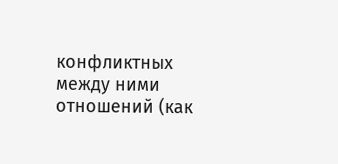конфликтных между ними отношений (как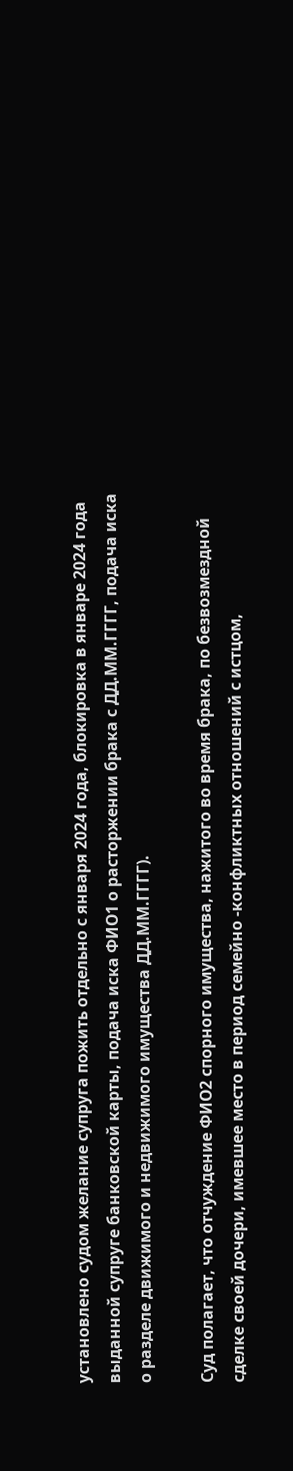установлено судом желание супруга пожить отдельно с января 2024 года, блокировка в январе 2024 года выданной супруге банковской карты, подача иска ФИО1 о расторжении брака с ДД.ММ.ГГГГ, подача иска о разделе движимого и недвижимого имущества ДД.ММ.ГГГГ).

Суд полагает, что отчуждение ФИО2 спорного имущества, нажитого во время брака, по безвозмездной сделке своей дочери, имевшее место в период семейно -конфликтных отношений с истцом,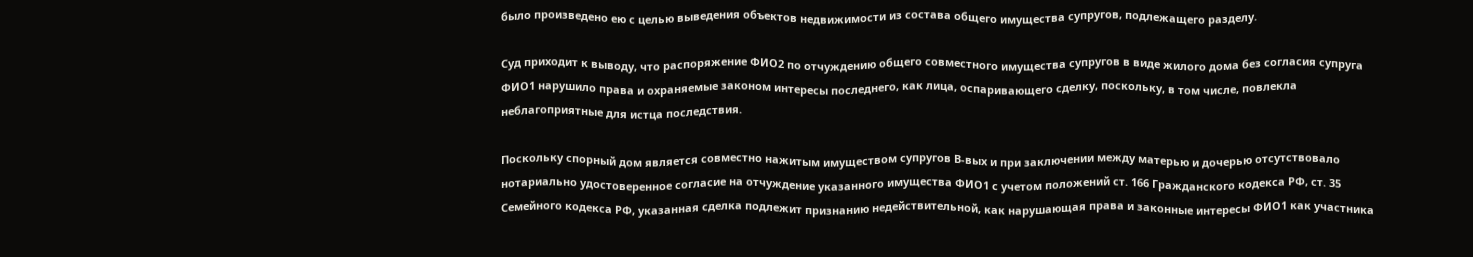было произведено ею с целью выведения объектов недвижимости из состава общего имущества супругов, подлежащего разделу.

Суд приходит к выводу, что распоряжение ФИО2 по отчуждению общего совместного имущества супругов в виде жилого дома без согласия супруга ФИО1 нарушило права и охраняемые законом интересы последнего, как лица, оспаривающего сделку, поскольку, в том числе, повлекла неблагоприятные для истца последствия.

Поскольку спорный дом является совместно нажитым имуществом супругов В-вых и при заключении между матерью и дочерью отсутствовало нотариально удостоверенное согласие на отчуждение указанного имущества ФИО1 с учетом положений ст. 166 Гражданского кодекса РФ, ст. 35 Семейного кодекса РФ, указанная сделка подлежит признанию недействительной, как нарушающая права и законные интересы ФИО1 как участника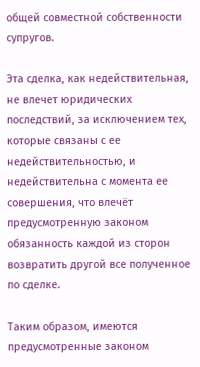общей совместной собственности супругов.

Эта сделка, как недействительная, не влечет юридических последствий, за исключением тех, которые связаны с ее недействительностью, и недействительна с момента ее совершения, что влечёт предусмотренную законом обязанность каждой из сторон возвратить другой все полученное по сделке.

Таким образом, имеются предусмотренные законом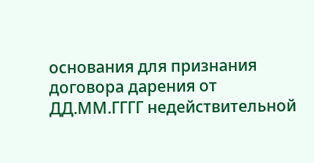основания для признания договора дарения от ДД.ММ.ГГГГ недействительной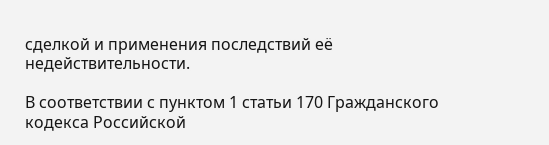сделкой и применения последствий её недействительности.

В соответствии с пунктом 1 статьи 170 Гражданского кодекса Российской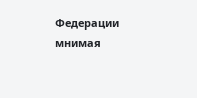Федерации мнимая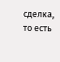сделка, то есть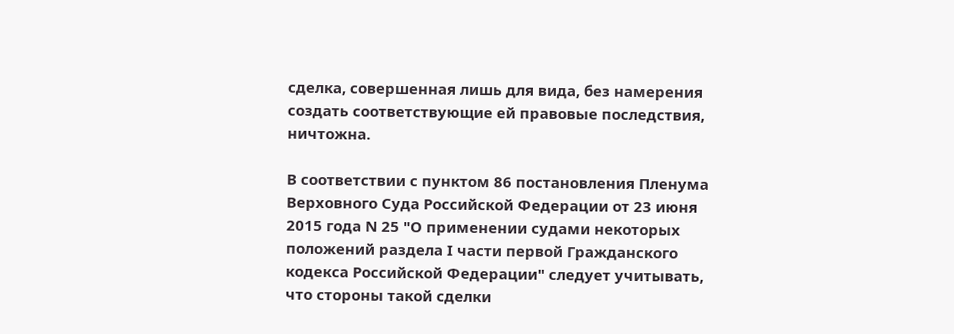сделка, совершенная лишь для вида, без намерения создать соответствующие ей правовые последствия, ничтожна.

В соответствии с пунктом 86 постановления Пленума Верховного Суда Российской Федерации от 23 июня 2015 года N 25 "О применении судами некоторых положений раздела I части первой Гражданского кодекса Российской Федерации" следует учитывать, что стороны такой сделки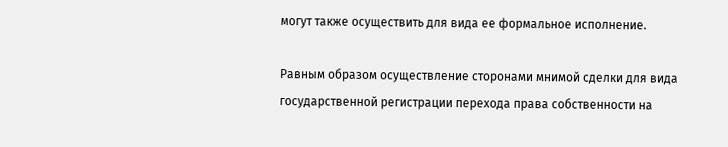могут также осуществить для вида ее формальное исполнение.

Равным образом осуществление сторонами мнимой сделки для вида государственной регистрации перехода права собственности на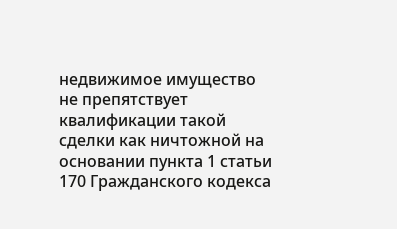недвижимое имущество не препятствует квалификации такой сделки как ничтожной на основании пункта 1 статьи 170 Гражданского кодекса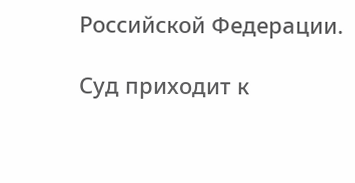Российской Федерации.

Суд приходит к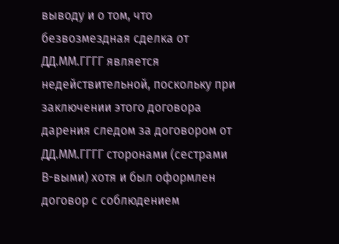выводу и о том, что безвозмездная сделка от ДД.ММ.ГГГГ является недействительной, поскольку при заключении этого договора дарения следом за договором от ДД.ММ.ГГГГ сторонами (сестрами В-выми) хотя и был оформлен договор с соблюдением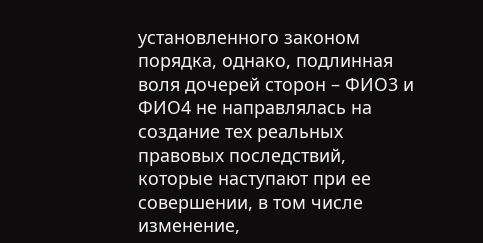установленного законом порядка, однако, подлинная воля дочерей сторон – ФИО3 и ФИО4 не направлялась на создание тех реальных правовых последствий, которые наступают при ее совершении, в том числе изменение,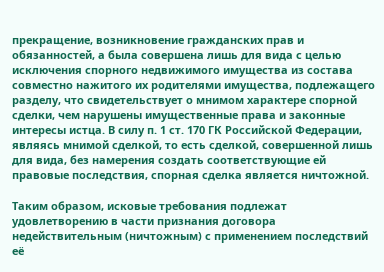прекращение, возникновение гражданских прав и обязанностей, а была совершена лишь для вида с целью исключения спорного недвижимого имущества из состава совместно нажитого их родителями имущества, подлежащего разделу, что свидетельствует о мнимом характере спорной сделки, чем нарушены имущественные права и законные интересы истца. В силу п. 1 ст. 170 ГК Российской Федерации, являясь мнимой сделкой, то есть сделкой, совершенной лишь для вида, без намерения создать соответствующие ей правовые последствия, спорная сделка является ничтожной.

Таким образом, исковые требования подлежат удовлетворению в части признания договора недействительным (ничтожным) с применением последствий её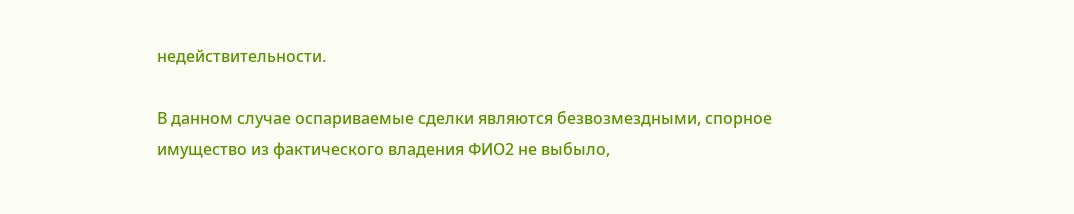недействительности.

В данном случае оспариваемые сделки являются безвозмездными, спорное имущество из фактического владения ФИО2 не выбыло,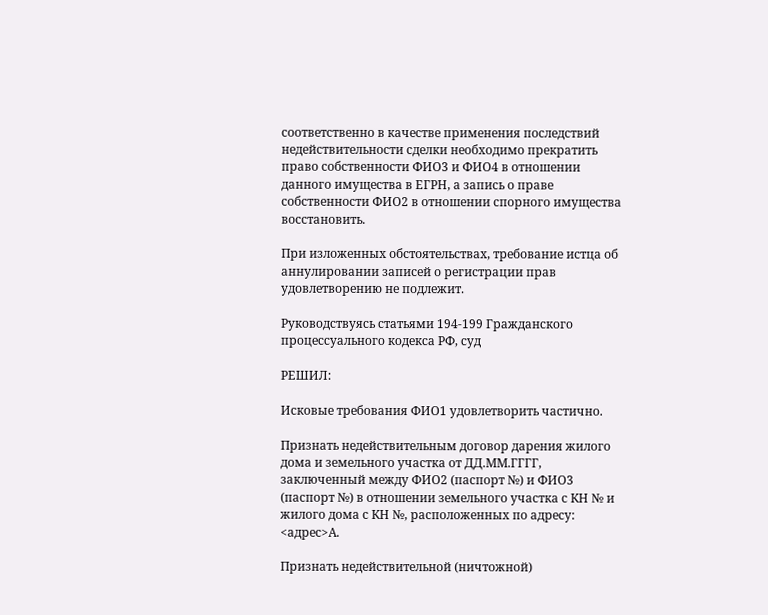соответственно в качестве применения последствий недействительности сделки необходимо прекратить право собственности ФИО3 и ФИО4 в отношении данного имущества в ЕГРН, а запись о праве собственности ФИО2 в отношении спорного имущества восстановить.

При изложенных обстоятельствах, требование истца об аннулировании записей о регистрации прав удовлетворению не подлежит.

Руководствуясь статьями 194-199 Гражданского процессуального кодекса РФ, суд

РЕШИЛ:

Исковые требования ФИО1 удовлетворить частично.

Признать недействительным договор дарения жилого дома и земельного участка от ДД.ММ.ГГГГ, заключенный между ФИО2 (паспорт №) и ФИО3 (паспорт №) в отношении земельного участка с КН № и жилого дома с КН №, расположенных по адресу: <адрес>А.

Признать недействительной (ничтожной)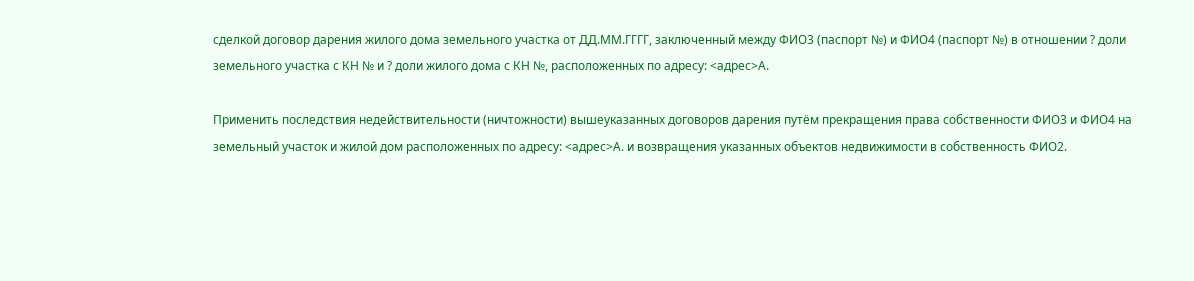сделкой договор дарения жилого дома земельного участка от ДД.ММ.ГГГГ, заключенный между ФИО3 (паспорт №) и ФИО4 (паспорт №) в отношении ? доли земельного участка с КН № и ? доли жилого дома с КН №, расположенных по адресу: <адрес>А.

Применить последствия недействительности (ничтожности) вышеуказанных договоров дарения путём прекращения права собственности ФИО3 и ФИО4 на земельный участок и жилой дом расположенных по адресу: <адрес>А. и возвращения указанных объектов недвижимости в собственность ФИО2.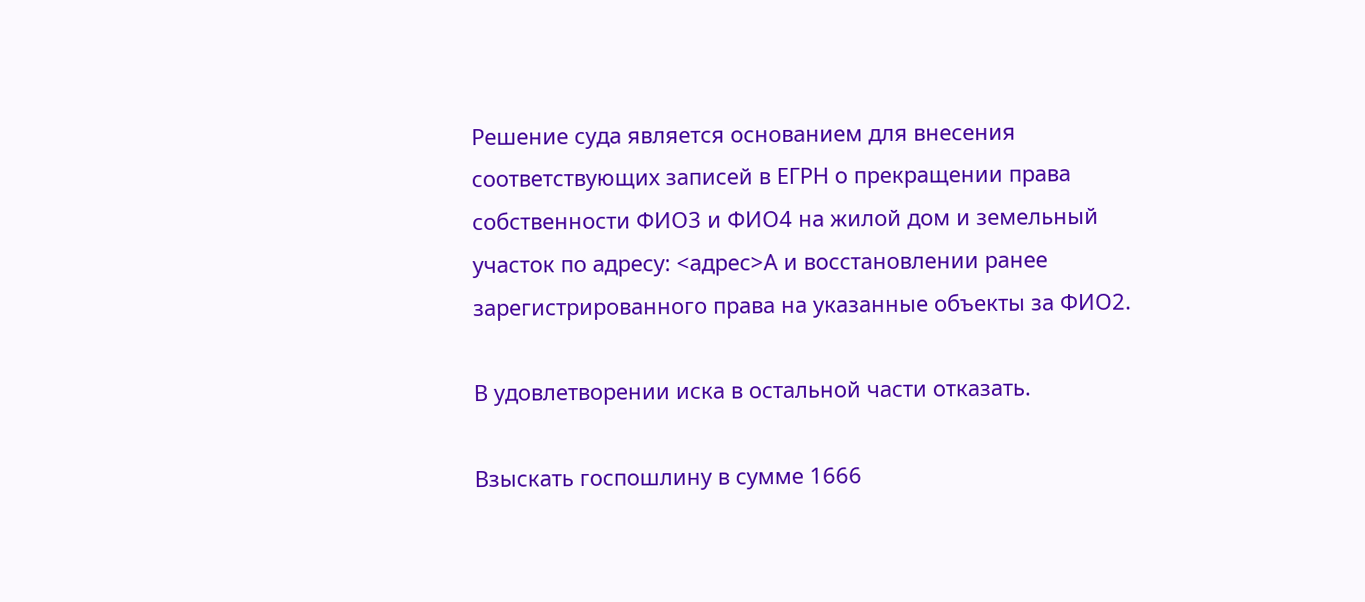Решение суда является основанием для внесения соответствующих записей в ЕГРН о прекращении права собственности ФИО3 и ФИО4 на жилой дом и земельный участок по адресу: <адрес>А и восстановлении ранее зарегистрированного права на указанные объекты за ФИО2.

В удовлетворении иска в остальной части отказать.

Взыскать госпошлину в сумме 1666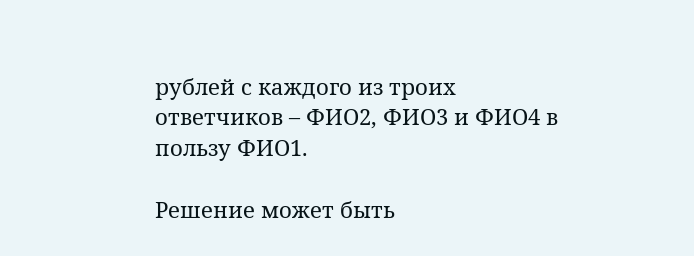рублей с каждого из троих ответчиков – ФИО2, ФИО3 и ФИО4 в пользу ФИО1.

Решение может быть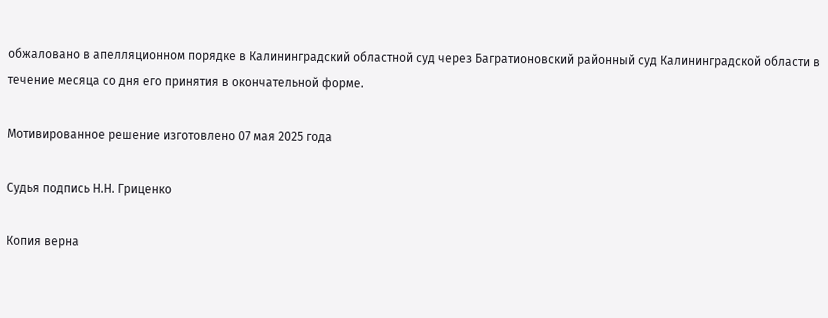обжаловано в апелляционном порядке в Калининградский областной суд через Багратионовский районный суд Калининградской области в течение месяца со дня его принятия в окончательной форме.

Мотивированное решение изготовлено 07 мая 2025 года

Судья подпись Н.Н. Гриценко

Копия верна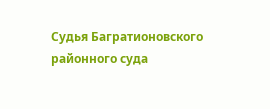Судья Багратионовского районного суда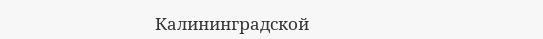Калининградской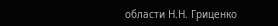области Н.Н. Гриценко